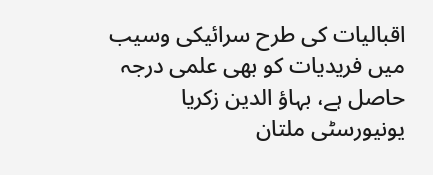اقبالیات کی طرح سرائیکی وسیب میں فریدیات کو بھی علمی درجہ حاصل ہے، بہاؤ الدین زکریا یونیورسٹی ملتان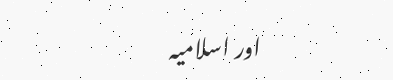اور اسلامیہ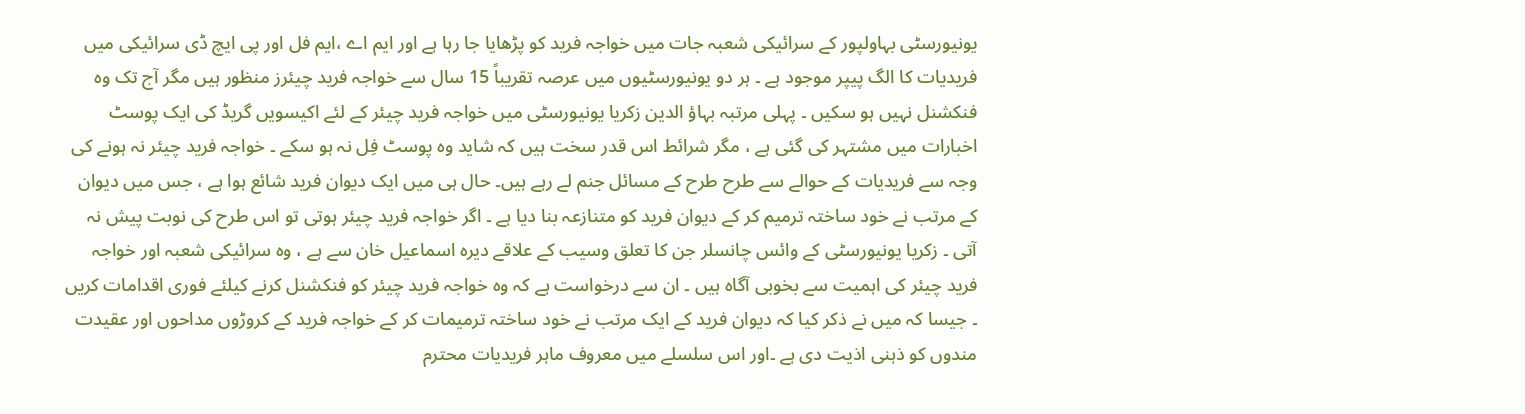یونیورسٹی بہاولپور کے سرائیکی شعبہ جات میں خواجہ فرید کو پڑھایا جا رہا ہے اور ایم اے ،ایم فل اور پی ایچ ڈی سرائیکی میں فریدیات کا الگ پیپر موجود ہے ۔ ہر دو یونیورسٹیوں میں عرصہ تقریباً 15 سال سے خواجہ فرید چیئرز منظور ہیں مگر آج تک وہ فنکشنل نہیں ہو سکیں ۔ پہلی مرتبہ بہاؤ الدین زکریا یونیورسٹی میں خواجہ فرید چیئر کے لئے اکیسویں گریڈ کی ایک پوسٹ اخبارات میں مشتہر کی گئی ہے ، مگر شرائط اس قدر سخت ہیں کہ شاید وہ پوسٹ فِل نہ ہو سکے ۔ خواجہ فرید چیئر نہ ہونے کی وجہ سے فریدیات کے حوالے سے طرح طرح کے مسائل جنم لے رہے ہیں۔ حال ہی میں ایک دیوان فرید شائع ہوا ہے ، جس میں دیوان کے مرتب نے خود ساختہ ترمیم کر کے دیوان فرید کو متنازعہ بنا دیا ہے ۔ اگر خواجہ فرید چیئر ہوتی تو اس طرح کی نوبت پیش نہ آتی ۔ زکریا یونیورسٹی کے وائس چانسلر جن کا تعلق وسیب کے علاقے دیرہ اسماعیل خان سے ہے ، وہ سرائیکی شعبہ اور خواجہ فرید چیئر کی اہمیت سے بخوبی آگاہ ہیں ۔ ان سے درخواست ہے کہ وہ خواجہ فرید چیئر کو فنکشنل کرنے کیلئے فوری اقدامات کریں ۔ جیسا کہ میں نے ذکر کیا کہ دیوان فرید کے ایک مرتب نے خود ساختہ ترمیمات کر کے خواجہ فرید کے کروڑوں مداحوں اور عقیدت مندوں کو ذہنی اذیت دی ہے ۔اور اس سلسلے میں معروف ماہر فریدیات محترم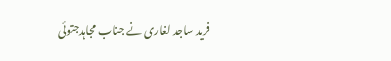فرید ساجد لغاری نے جناب مجاہدجتوئی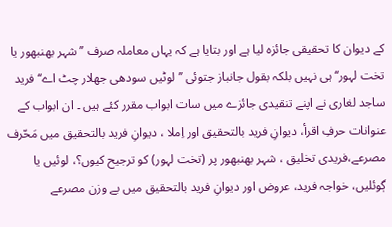کے دیوان کا تحقیقی جائزہ لیا ہے اور بتایا ہے کہ یہاں معاملہ صرف ’’شہر بھنبھور یا تخت لہور‘‘ ہی نہیں بلکہ بقول جانباز جتوئی ’’لوٹیں سودھی جھلار چٹ اے‘‘ فرید ساجد لغاری نے اپنے تنقیدی جائزے میں سات ابواب مقرر کئے ہیں ۔ ان ابواب کے عنوانات حرفِ اقرأ، دیوانِ فرید بالتحقیق اور اِملا ، دیوانِ فرید بالتحقیق میں مَحّرف مصرعے،فریدی تخلیق ، شہر بھنبھور پر (تخت لہور) کو ترجیح کیوں؟، لوئیں یا گٖوئلیں، خواجہ فرید، عروض اور دیوانِ فرید بالتحقیق میں بے وزن مصرعے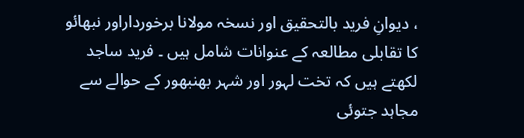، دیوانِ فرید بالتحقیق اور نسخہ مولانا برخورداراور نبھائو کا تقابلی مطالعہ کے عنوانات شامل ہیں ۔ فرید ساجد لکھتے ہیں کہ تخت لہور اور شہر بھنبھور کے حوالے سے مجاہد جتوئی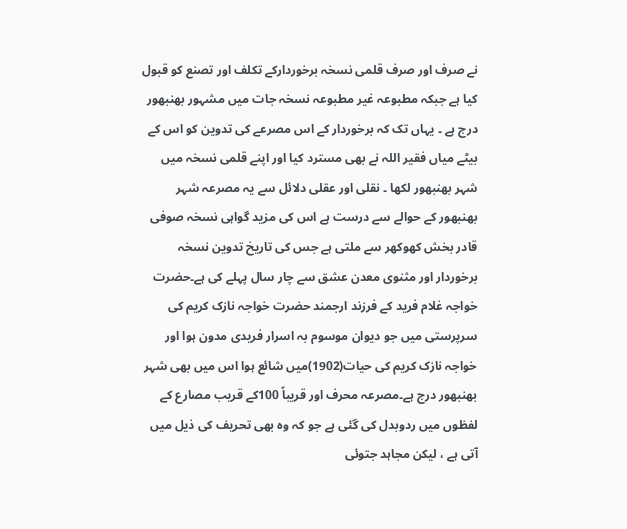نے صرف اور صرف قلمی نسخہ برخوردارکے تکلف اور تصنع کو قبول کیا ہے جبکہ مطبوعہ غیر مطبوعہ نسخہ جات میں مشہور بھنبھور درج ہے ۔ یہاں تک کہ برخوردار کے اس مصرعے کی تدوین کو اس کے بیٹے میاں فقیر اللہ نے بھی مسترد کیا اور اپنے قلمی نسخہ میں شہر بھنبھور لکھا ۔ نقلی اور عقلی دلائل سے یہ مصرعہ شہر بھنبھور کے حوالے سے درست ہے اس کی مزید گواہی نسخہ صوفی قادر بخش کھوکھر سے ملتی ہے جس کی تاریخ تدوین نسخہ برخوردار اور مثنوی معدن عشق سے چار سال پہلے کی ہے۔حضرت خواجہ غلام فرید کے فرزند ارجمند حضرت خواجہ نازک کریم کی سرپرستی میں جو دیوان موسوم بہ اسرار فریدی مدون ہوا اور خواجہ نازک کریم کی حیات(1902)میں شائع ہوا اس میں بھی شہر بھنبھور درج ہے۔مصرعہ محرف اور قریباً 100کے قریب مصارع کے لفظوں میں ردوبدل کی گئی ہے جو کہ وہ بھی تحریف کی ذیل میں آتی ہے ، لیکن مجاہد جتوئی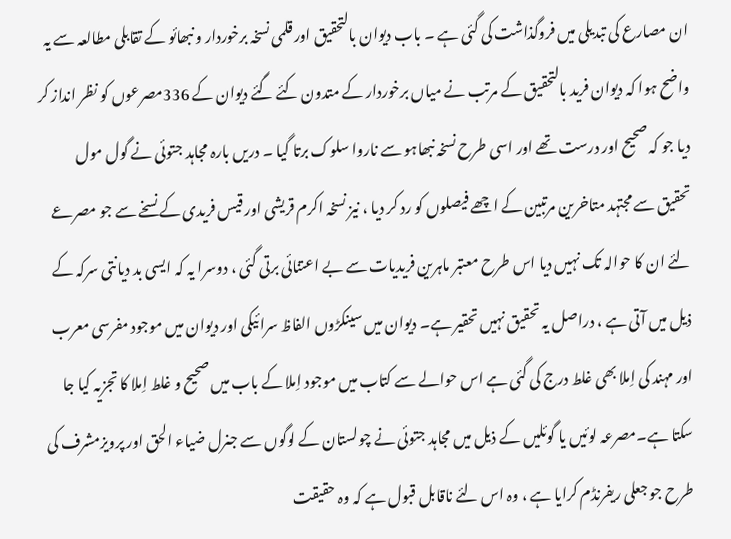ان مصارع کی تبدیلی میں فروگذاشت کی گئی ہے ۔ باب دیوان بالتحقیق اور قلمی نسخہ برخوردار و نبھائو کے تقابلی مطالعہ سے یہ واضح ہوا کہ دیوان فرید بالتحقیق کے مرتب نے میاں برخوردار کے متدون کئے گئے دیوان کے 336مصرعوں کو نظر انداز کر دیا جو کہ صحیح اور درست تھے اور اسی طرح نسخہ نبھاہو سے ناروا سلوک برتا گیا ۔ دریں بارہ مجاہد جتوئی نے گول مول تحقیق سے مجتہد متاخرین مرتبین کے اچھے فیصلوں کو رد کر دیا ، نیز نسخہ اکرم قریشی اور قیس فریدی کے نسخے سے جو مصرعے لئے ان کا حوالہ تک نہیں دیا اس طرح معتبر ماہرین فریدیات سے بے اعتنائی برتی گئی ، دوسرا یہ کہ ایسی بد دیانتی سرکہ کے ذیل میں آتی ہے ، دراصل یہ تحقیق نہیں تحقیر ہے۔ دیوان میں سینکڑوں الفاظ سرائیکی اور دیوان میں موجود مفرسی معرب اور مہند کی اِملا بھی غلط درج کی گئی ہے اس حوالے سے کتاب میں موجود اِملا کے باب میں صحیح و غلط اِملا کا تجزیہ کیا جا سکتا ہے۔مصرعہ لوئیں یا گوئلیں کے ذیل میں مجاہد جتوئی نے چولستان کے لوگوں سے جنرل ضیاء الحق اور پرویزمشرف کی طرح جو جعلی ریفرنڈم کرایا ہے ، وہ اس لئے ناقابل قبول ہے کہ وہ حقیقت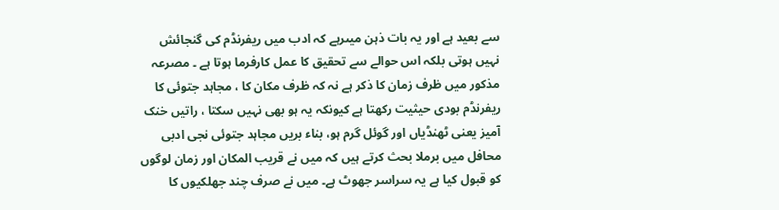سے بعید ہے اور یہ بات ذہن میںرہے کہ ادب میں ریفرنڈم کی گنجائش نہیں ہوتی بلکہ اس حوالے سے تحقیق کا عمل کارفرما ہوتا ہے ۔ مصرعہ مذکور میں ظرف زمان کا ذکر ہے نہ کہ ظرف مکان کا ، مجاہد جتوئی کا ریفرنڈم بودی حیثیت رکھتا ہے کیونکہ یہ ہو بھی نہیں سکتا ، راتیں خنک آمیز یعنی ٹھنڈیاں اور گوئل گرم ہو، بناء بریں مجاہد جتوئی نجی ادبی محافل میں برملا بحث کرتے ہیں کہ میں نے قریب المکان اور زمان لوگوں کو قبول کیا ہے یہ سراسر جھوٹ ہے۔ میں نے صرف چند جھلکیوں کا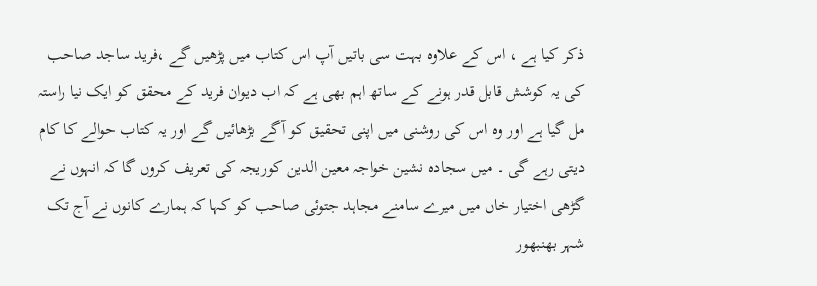ذکر کیا ہے ، اس کے علاوہ بہت سی باتیں آپ اس کتاب میں پڑھیں گے ،فرید ساجد صاحب کی یہ کوشش قابل قدر ہونے کے ساتھ اہم بھی ہے کہ اب دیوان فرید کے محقق کو ایک نیا راستہ مل گیا ہے اور وہ اس کی روشنی میں اپنی تحقیق کو آگے بڑھائیں گے اور یہ کتاب حوالے کا کام دیتی رہے گی ۔ میں سجادہ نشین خواجہ معین الدین کوریجہ کی تعریف کروں گا کہ انہوں نے گڑھی اختیار خاں میں میرے سامنے مجاہد جتوئی صاحب کو کہا کہ ہمارے کانوں نے آج تک شہر بھنبھور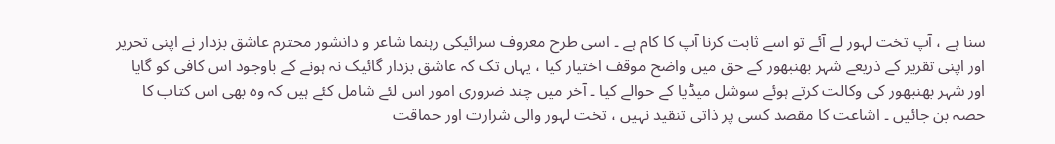سنا ہے ، آپ تخت لہور لے آئے تو اسے ثابت کرنا آپ کا کام ہے ۔ اسی طرح معروف سرائیکی رہنما شاعر و دانشور محترم عاشق بزدار نے اپنی تحریر اور اپنی تقریر کے ذریعے شہر بھنبھور کے حق میں واضح موقف اختیار کیا ، یہاں تک کہ عاشق بزدار گائیک نہ ہونے کے باوجود اس کافی کو گایا اور شہر بھنبھور کی وکالت کرتے ہوئے سوشل میڈیا کے حوالے کیا ۔ آخر میں چند ضروری امور اس لئے شامل کئے ہیں کہ وہ بھی اس کتاب کا حصہ بن جائیں ۔ اشاعت کا مقصد کسی پر ذاتی تنقید نہیں ، تخت لہور والی شرارت اور حماقت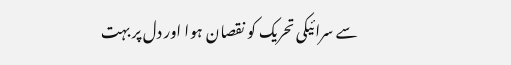سے سرائیکی تحریک کو نقصان ہوا اور دل پر بہت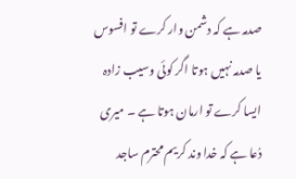صدمہ ہے کہ دشمن وار کرے تو افسوس یا صدمہ نہیں ہوتا اگر کوئی وسیب زادہ ایسا کرے تو ارمان ہوتا ہے ۔ میری دُعا ہے کہ خدا وند کریم محترم ساجد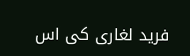فرید لغاری کی اس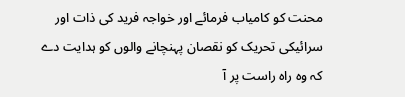محنت کو کامیاب فرمائے اور خواجہ فرید کی ذات اور سرائیکی تحریک کو نقصان پہنچانے والوں کو ہدایت دے کہ وہ راہ راست پر آ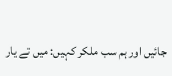جائیں اور ہم سب ملکر کہیں: میں تے یار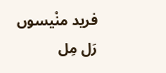فرید منْیسوں رَل مِل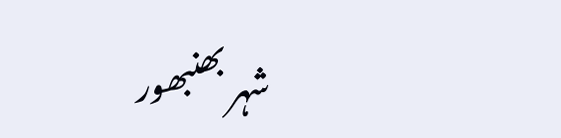شہر بھنبھور